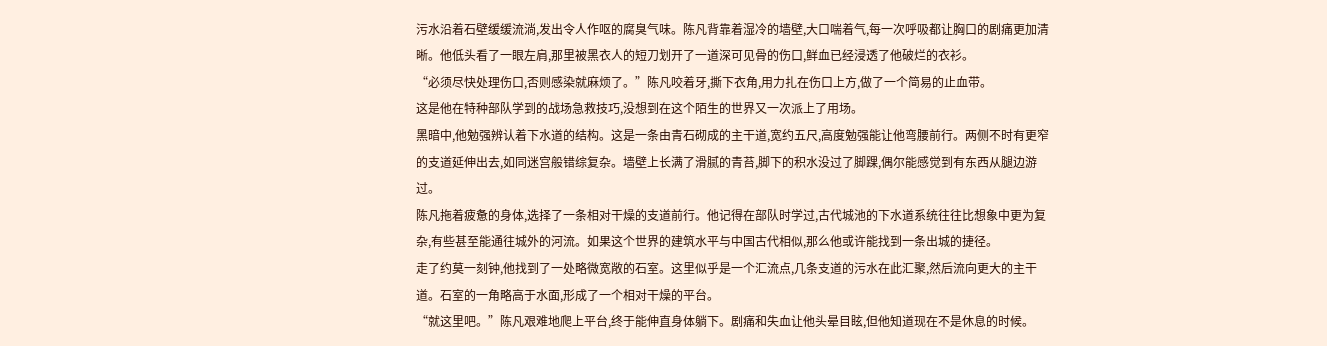污水沿着石壁缓缓流淌,发出令人作呕的腐臭气味。陈凡背靠着湿冷的墙壁,大口喘着气,每一次呼吸都让胸口的剧痛更加清晰。他低头看了一眼左肩,那里被黑衣人的短刀划开了一道深可见骨的伤口,鲜血已经浸透了他破烂的衣衫。
“必须尽快处理伤口,否则感染就麻烦了。”陈凡咬着牙,撕下衣角,用力扎在伤口上方,做了一个简易的止血带。
这是他在特种部队学到的战场急救技巧,没想到在这个陌生的世界又一次派上了用场。
黑暗中,他勉强辨认着下水道的结构。这是一条由青石砌成的主干道,宽约五尺,高度勉强能让他弯腰前行。两侧不时有更窄的支道延伸出去,如同迷宫般错综复杂。墙壁上长满了滑腻的青苔,脚下的积水没过了脚踝,偶尔能感觉到有东西从腿边游过。
陈凡拖着疲惫的身体,选择了一条相对干燥的支道前行。他记得在部队时学过,古代城池的下水道系统往往比想象中更为复杂,有些甚至能通往城外的河流。如果这个世界的建筑水平与中国古代相似,那么他或许能找到一条出城的捷径。
走了约莫一刻钟,他找到了一处略微宽敞的石室。这里似乎是一个汇流点,几条支道的污水在此汇聚,然后流向更大的主干道。石室的一角略高于水面,形成了一个相对干燥的平台。
“就这里吧。”陈凡艰难地爬上平台,终于能伸直身体躺下。剧痛和失血让他头晕目眩,但他知道现在不是休息的时候。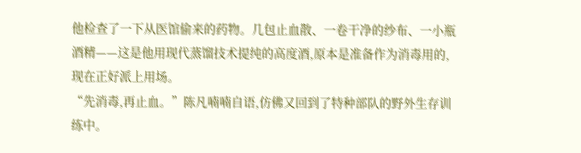他检查了一下从医馆偷来的药物。几包止血散、一卷干净的纱布、一小瓶酒精——这是他用现代蒸馏技术提纯的高度酒,原本是准备作为消毒用的,现在正好派上用场。
“先消毒,再止血。”陈凡喃喃自语,仿佛又回到了特种部队的野外生存训练中。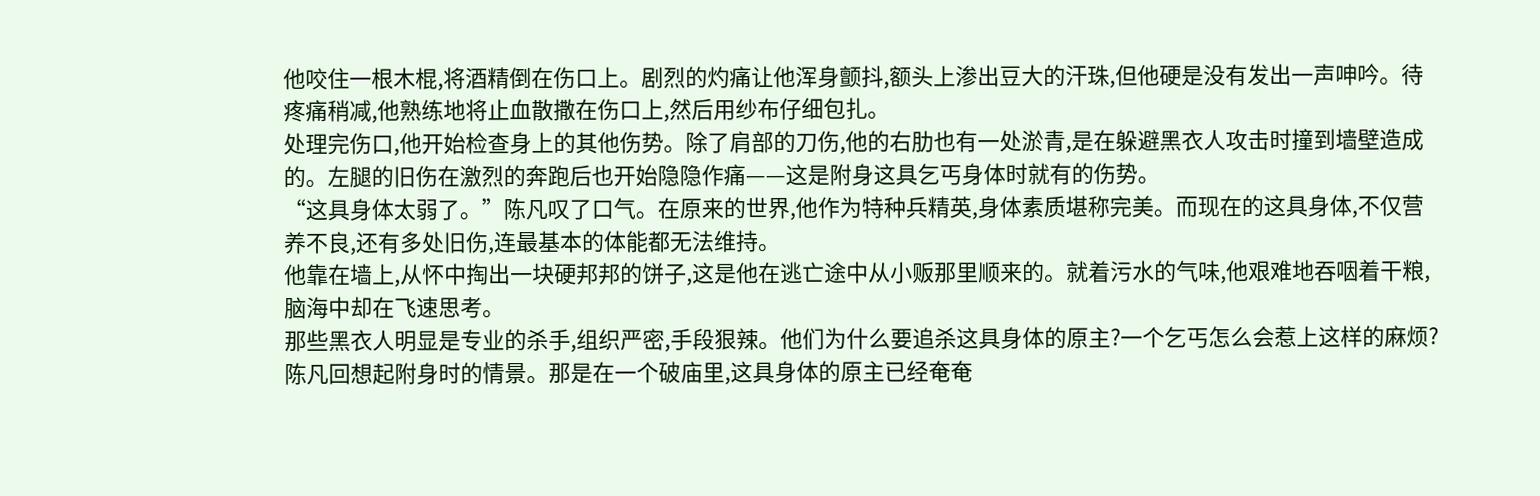他咬住一根木棍,将酒精倒在伤口上。剧烈的灼痛让他浑身颤抖,额头上渗出豆大的汗珠,但他硬是没有发出一声呻吟。待疼痛稍减,他熟练地将止血散撒在伤口上,然后用纱布仔细包扎。
处理完伤口,他开始检查身上的其他伤势。除了肩部的刀伤,他的右肋也有一处淤青,是在躲避黑衣人攻击时撞到墙壁造成的。左腿的旧伤在激烈的奔跑后也开始隐隐作痛——这是附身这具乞丐身体时就有的伤势。
“这具身体太弱了。”陈凡叹了口气。在原来的世界,他作为特种兵精英,身体素质堪称完美。而现在的这具身体,不仅营养不良,还有多处旧伤,连最基本的体能都无法维持。
他靠在墙上,从怀中掏出一块硬邦邦的饼子,这是他在逃亡途中从小贩那里顺来的。就着污水的气味,他艰难地吞咽着干粮,脑海中却在飞速思考。
那些黑衣人明显是专业的杀手,组织严密,手段狠辣。他们为什么要追杀这具身体的原主?一个乞丐怎么会惹上这样的麻烦?
陈凡回想起附身时的情景。那是在一个破庙里,这具身体的原主已经奄奄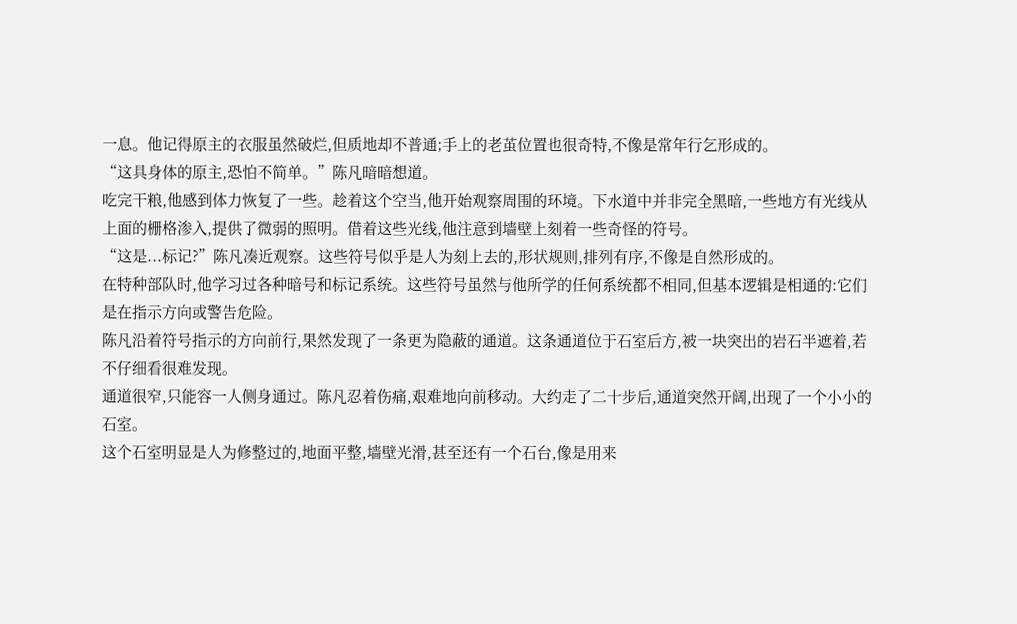一息。他记得原主的衣服虽然破烂,但质地却不普通;手上的老茧位置也很奇特,不像是常年行乞形成的。
“这具身体的原主,恐怕不简单。”陈凡暗暗想道。
吃完干粮,他感到体力恢复了一些。趁着这个空当,他开始观察周围的环境。下水道中并非完全黑暗,一些地方有光线从上面的栅格渗入,提供了微弱的照明。借着这些光线,他注意到墙壁上刻着一些奇怪的符号。
“这是...标记?”陈凡凑近观察。这些符号似乎是人为刻上去的,形状规则,排列有序,不像是自然形成的。
在特种部队时,他学习过各种暗号和标记系统。这些符号虽然与他所学的任何系统都不相同,但基本逻辑是相通的:它们是在指示方向或警告危险。
陈凡沿着符号指示的方向前行,果然发现了一条更为隐蔽的通道。这条通道位于石室后方,被一块突出的岩石半遮着,若不仔细看很难发现。
通道很窄,只能容一人侧身通过。陈凡忍着伤痛,艰难地向前移动。大约走了二十步后,通道突然开阔,出现了一个小小的石室。
这个石室明显是人为修整过的,地面平整,墙壁光滑,甚至还有一个石台,像是用来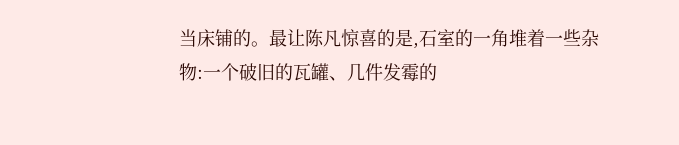当床铺的。最让陈凡惊喜的是,石室的一角堆着一些杂物:一个破旧的瓦罐、几件发霉的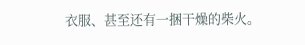衣服、甚至还有一捆干燥的柴火。